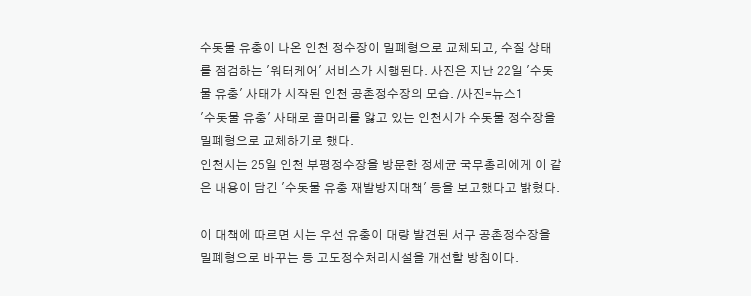수돗물 유충이 나온 인천 정수장이 밀폐형으로 교체되고, 수질 상태를 점검하는 '워터케어' 서비스가 시행된다. 사진은 지난 22일 '수돗물 유충' 사태가 시작된 인천 공촌정수장의 모습. /사진=뉴스1
'수돗물 유충' 사태로 골머리를 앓고 있는 인천시가 수돗물 정수장을 밀폐형으로 교체하기로 했다.
인천시는 25일 인천 부평정수장을 방문한 정세균 국무총리에게 이 같은 내용이 담긴 '수돗물 유충 재발방지대책' 등을 보고했다고 밝혔다.

이 대책에 따르면 시는 우선 유충이 대량 발견된 서구 공촌정수장을 밀폐형으로 바꾸는 등 고도정수처리시설을 개선할 방침이다.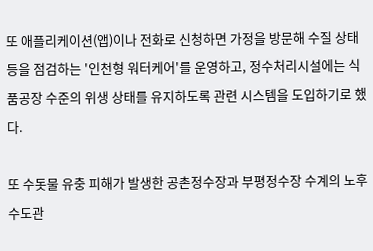또 애플리케이션(앱)이나 전화로 신청하면 가정을 방문해 수질 상태 등을 점검하는 '인천형 워터케어'를 운영하고, 정수처리시설에는 식품공장 수준의 위생 상태를 유지하도록 관련 시스템을 도입하기로 했다.

또 수돗물 유충 피해가 발생한 공촌정수장과 부평정수장 수계의 노후수도관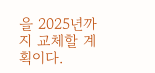을 2025년까지 교체할 계획이다.